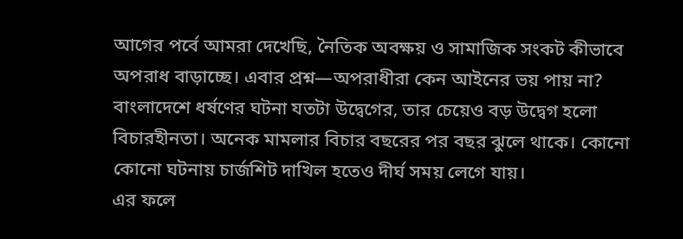আগের পর্বে আমরা দেখেছি, নৈতিক অবক্ষয় ও সামাজিক সংকট কীভাবে অপরাধ বাড়াচ্ছে। এবার প্রশ্ন—অপরাধীরা কেন আইনের ভয় পায় না?
বাংলাদেশে ধর্ষণের ঘটনা যতটা উদ্বেগের, তার চেয়েও বড় উদ্বেগ হলো বিচারহীনতা। অনেক মামলার বিচার বছরের পর বছর ঝুলে থাকে। কোনো কোনো ঘটনায় চার্জশিট দাখিল হতেও দীর্ঘ সময় লেগে যায়।
এর ফলে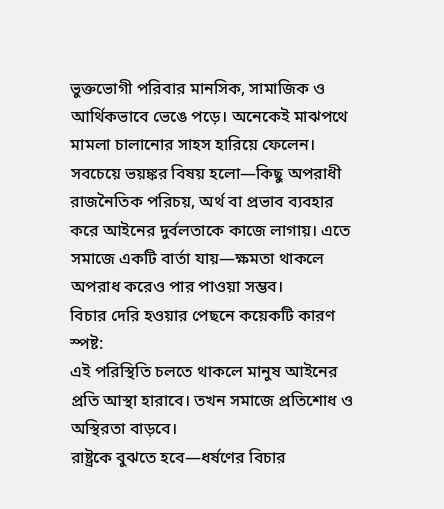ভুক্তভোগী পরিবার মানসিক, সামাজিক ও আর্থিকভাবে ভেঙে পড়ে। অনেকেই মাঝপথে মামলা চালানোর সাহস হারিয়ে ফেলেন।
সবচেয়ে ভয়ঙ্কর বিষয় হলো—কিছু অপরাধী রাজনৈতিক পরিচয়, অর্থ বা প্রভাব ব্যবহার করে আইনের দুর্বলতাকে কাজে লাগায়। এতে সমাজে একটি বার্তা যায়—ক্ষমতা থাকলে অপরাধ করেও পার পাওয়া সম্ভব।
বিচার দেরি হওয়ার পেছনে কয়েকটি কারণ স্পষ্ট:
এই পরিস্থিতি চলতে থাকলে মানুষ আইনের প্রতি আস্থা হারাবে। তখন সমাজে প্রতিশোধ ও অস্থিরতা বাড়বে।
রাষ্ট্রকে বুঝতে হবে—ধর্ষণের বিচার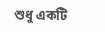শুধু একটি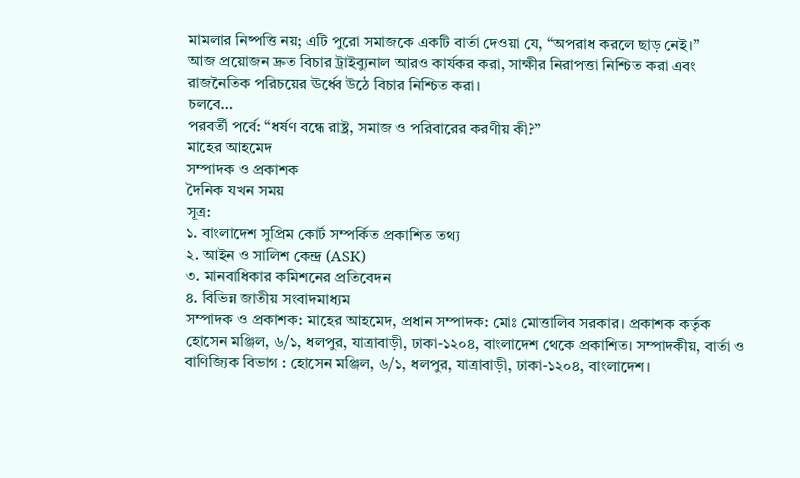মামলার নিষ্পত্তি নয়; এটি পুরো সমাজকে একটি বার্তা দেওয়া যে, “অপরাধ করলে ছাড় নেই।”
আজ প্রয়োজন দ্রুত বিচার ট্রাইব্যুনাল আরও কার্যকর করা, সাক্ষীর নিরাপত্তা নিশ্চিত করা এবং রাজনৈতিক পরিচয়ের ঊর্ধ্বে উঠে বিচার নিশ্চিত করা।
চলবে…
পরবর্তী পর্বে: “ধর্ষণ বন্ধে রাষ্ট্র, সমাজ ও পরিবারের করণীয় কী?”
মাহের আহমেদ
সম্পাদক ও প্রকাশক
দৈনিক যখন সময়
সূত্র:
১. বাংলাদেশ সুপ্রিম কোর্ট সম্পর্কিত প্রকাশিত তথ্য
২. আইন ও সালিশ কেন্দ্র (ASK)
৩. মানবাধিকার কমিশনের প্রতিবেদন
৪. বিভিন্ন জাতীয় সংবাদমাধ্যম
সম্পাদক ও প্রকাশক: মাহের আহমেদ, প্রধান সম্পাদক: মোঃ মোত্তালিব সরকার। প্রকাশক কর্তৃক হোসেন মঞ্জিল, ৬/১, ধলপুর, যাত্রাবাড়ী, ঢাকা-১২০৪, বাংলাদেশ থেকে প্রকাশিত। সম্পাদকীয়, বার্তা ও বাণিজ্যিক বিভাগ : হোসেন মঞ্জিল, ৬/১, ধলপুর, যাত্রাবাড়ী, ঢাকা-১২০৪, বাংলাদেশ।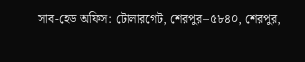সাব-হেড অফিস: টোলারগেট, শেরপুর–৫৮৪০, শেরপুর,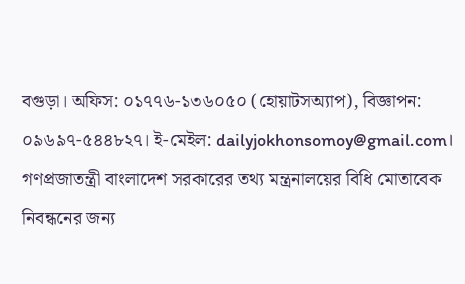বগুড়া। অফিস: ০১৭৭৬-১৩৬০৫০ (হোয়াটসঅ্যাপ), বিজ্ঞাপন: ০৯৬৯৭-৫৪৪৮২৭। ই-মেইল: dailyjokhonsomoy@gmail.com।
গণপ্রজাতন্ত্রী বাংলাদেশ সরকারের তথ্য মন্ত্রনালয়ের বিধি মোতাবেক নিবন্ধনের জন্য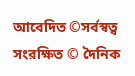আবেদিত ©সর্বস্বত্ব সংরক্ষিত © দৈনিক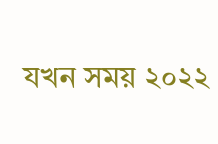যখন সময় ২০২২